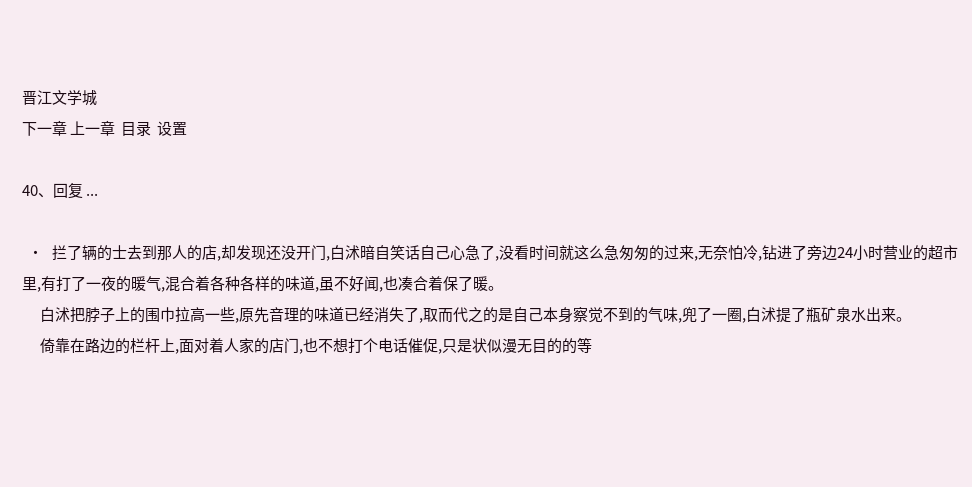晋江文学城
下一章 上一章  目录  设置

40、回复 ...

  •   拦了辆的士去到那人的店,却发现还没开门,白沭暗自笑话自己心急了,没看时间就这么急匆匆的过来,无奈怕冷,钻进了旁边24小时营业的超市里,有打了一夜的暖气,混合着各种各样的味道,虽不好闻,也凑合着保了暖。
      白沭把脖子上的围巾拉高一些,原先音理的味道已经消失了,取而代之的是自己本身察觉不到的气味,兜了一圈,白沭提了瓶矿泉水出来。
      倚靠在路边的栏杆上,面对着人家的店门,也不想打个电话催促,只是状似漫无目的的等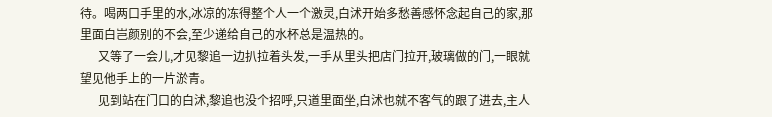待。喝两口手里的水,冰凉的冻得整个人一个激灵,白沭开始多愁善感怀念起自己的家,那里面白岂颜别的不会,至少递给自己的水杯总是温热的。
      又等了一会儿,才见黎追一边扒拉着头发,一手从里头把店门拉开,玻璃做的门,一眼就望见他手上的一片淤青。
      见到站在门口的白沭,黎追也没个招呼,只道里面坐,白沭也就不客气的跟了进去,主人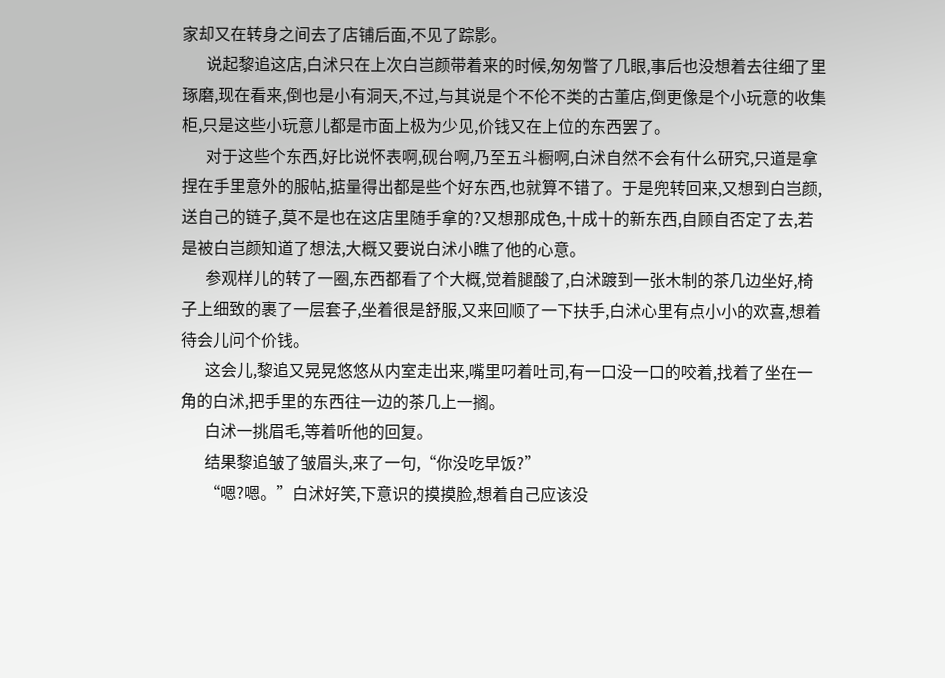家却又在转身之间去了店铺后面,不见了踪影。
      说起黎追这店,白沭只在上次白岂颜带着来的时候,匆匆瞥了几眼,事后也没想着去往细了里琢磨,现在看来,倒也是小有洞天,不过,与其说是个不伦不类的古董店,倒更像是个小玩意的收集柜,只是这些小玩意儿都是市面上极为少见,价钱又在上位的东西罢了。
      对于这些个东西,好比说怀表啊,砚台啊,乃至五斗橱啊,白沭自然不会有什么研究,只道是拿捏在手里意外的服帖,掂量得出都是些个好东西,也就算不错了。于是兜转回来,又想到白岂颜,送自己的链子,莫不是也在这店里随手拿的?又想那成色,十成十的新东西,自顾自否定了去,若是被白岂颜知道了想法,大概又要说白沭小瞧了他的心意。
      参观样儿的转了一圈,东西都看了个大概,觉着腿酸了,白沭踱到一张木制的茶几边坐好,椅子上细致的裹了一层套子,坐着很是舒服,又来回顺了一下扶手,白沭心里有点小小的欢喜,想着待会儿问个价钱。
      这会儿,黎追又晃晃悠悠从内室走出来,嘴里叼着吐司,有一口没一口的咬着,找着了坐在一角的白沭,把手里的东西往一边的茶几上一搁。
      白沭一挑眉毛,等着听他的回复。
      结果黎追皱了皱眉头,来了一句,“你没吃早饭?”
      “嗯?嗯。”白沭好笑,下意识的摸摸脸,想着自己应该没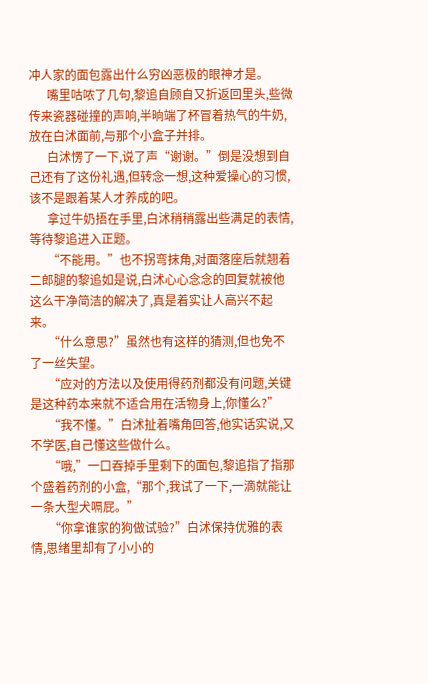冲人家的面包露出什么穷凶恶极的眼神才是。
      嘴里咕哝了几句,黎追自顾自又折返回里头,些微传来瓷器碰撞的声响,半晌端了杯冒着热气的牛奶,放在白沭面前,与那个小盒子并排。
      白沭愣了一下,说了声“谢谢。”倒是没想到自己还有了这份礼遇,但转念一想,这种爱操心的习惯,该不是跟着某人才养成的吧。
      拿过牛奶捂在手里,白沭稍稍露出些满足的表情,等待黎追进入正题。
      “不能用。”也不拐弯抹角,对面落座后就翘着二郎腿的黎追如是说,白沭心心念念的回复就被他这么干净简洁的解决了,真是着实让人高兴不起来。
      “什么意思?”虽然也有这样的猜测,但也免不了一丝失望。
      “应对的方法以及使用得药剂都没有问题,关键是这种药本来就不适合用在活物身上,你懂么?”
      “我不懂。”白沭扯着嘴角回答,他实话实说,又不学医,自己懂这些做什么。
      “哦,”一口吞掉手里剩下的面包,黎追指了指那个盛着药剂的小盒,“那个,我试了一下,一滴就能让一条大型犬嗝屁。”
      “你拿谁家的狗做试验?”白沭保持优雅的表情,思绪里却有了小小的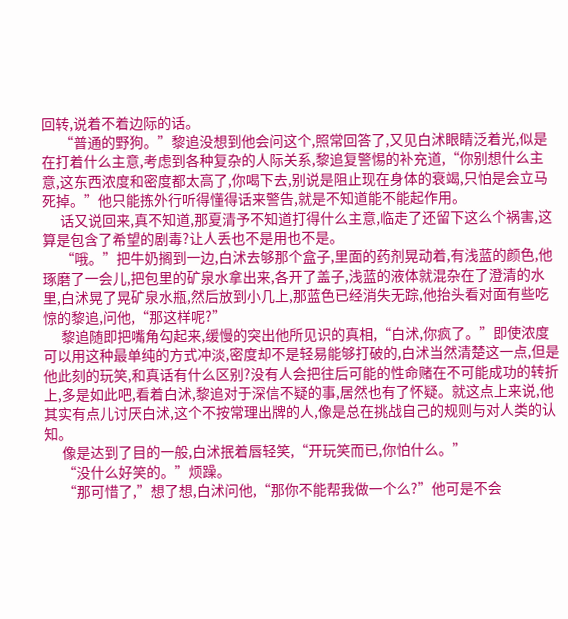回转,说着不着边际的话。
      “普通的野狗。”黎追没想到他会问这个,照常回答了,又见白沭眼睛泛着光,似是在打着什么主意,考虑到各种复杂的人际关系,黎追复警惕的补充道,“你别想什么主意,这东西浓度和密度都太高了,你喝下去,别说是阻止现在身体的衰竭,只怕是会立马死掉。”他只能拣外行听得懂得话来警告,就是不知道能不能起作用。
      话又说回来,真不知道,那夏清予不知道打得什么主意,临走了还留下这么个祸害,这算是包含了希望的剧毒?让人丢也不是用也不是。
      “哦。”把牛奶搁到一边,白沭去够那个盒子,里面的药剂晃动着,有浅蓝的颜色,他琢磨了一会儿,把包里的矿泉水拿出来,各开了盖子,浅蓝的液体就混杂在了澄清的水里,白沭晃了晃矿泉水瓶,然后放到小几上,那蓝色已经消失无踪,他抬头看对面有些吃惊的黎追,问他,“那这样呢?”
      黎追随即把嘴角勾起来,缓慢的突出他所见识的真相,“白沭,你疯了。”即使浓度可以用这种最单纯的方式冲淡,密度却不是轻易能够打破的,白沭当然清楚这一点,但是他此刻的玩笑,和真话有什么区别?没有人会把往后可能的性命赌在不可能成功的转折上,多是如此吧,看着白沭,黎追对于深信不疑的事,居然也有了怀疑。就这点上来说,他其实有点儿讨厌白沭,这个不按常理出牌的人,像是总在挑战自己的规则与对人类的认知。
      像是达到了目的一般,白沭抿着唇轻笑,“开玩笑而已,你怕什么。”
      “没什么好笑的。”烦躁。
      “那可惜了,”想了想,白沭问他,“那你不能帮我做一个么?”他可是不会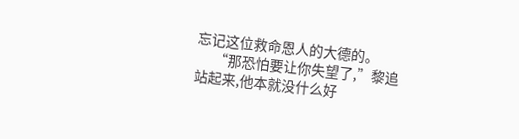忘记这位救命恩人的大德的。
      “那恐怕要让你失望了,”黎追站起来,他本就没什么好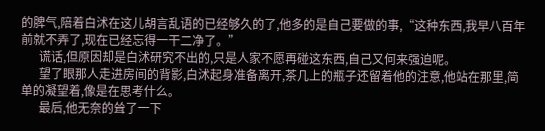的脾气,陪着白沭在这儿胡言乱语的已经够久的了,他多的是自己要做的事,“这种东西,我早八百年前就不弄了,现在已经忘得一干二净了。”
      谎话,但原因却是白沭研究不出的,只是人家不愿再碰这东西,自己又何来强迫呢。
      望了眼那人走进房间的背影,白沭起身准备离开,茶几上的瓶子还留着他的注意,他站在那里,简单的凝望着,像是在思考什么。
      最后,他无奈的耸了一下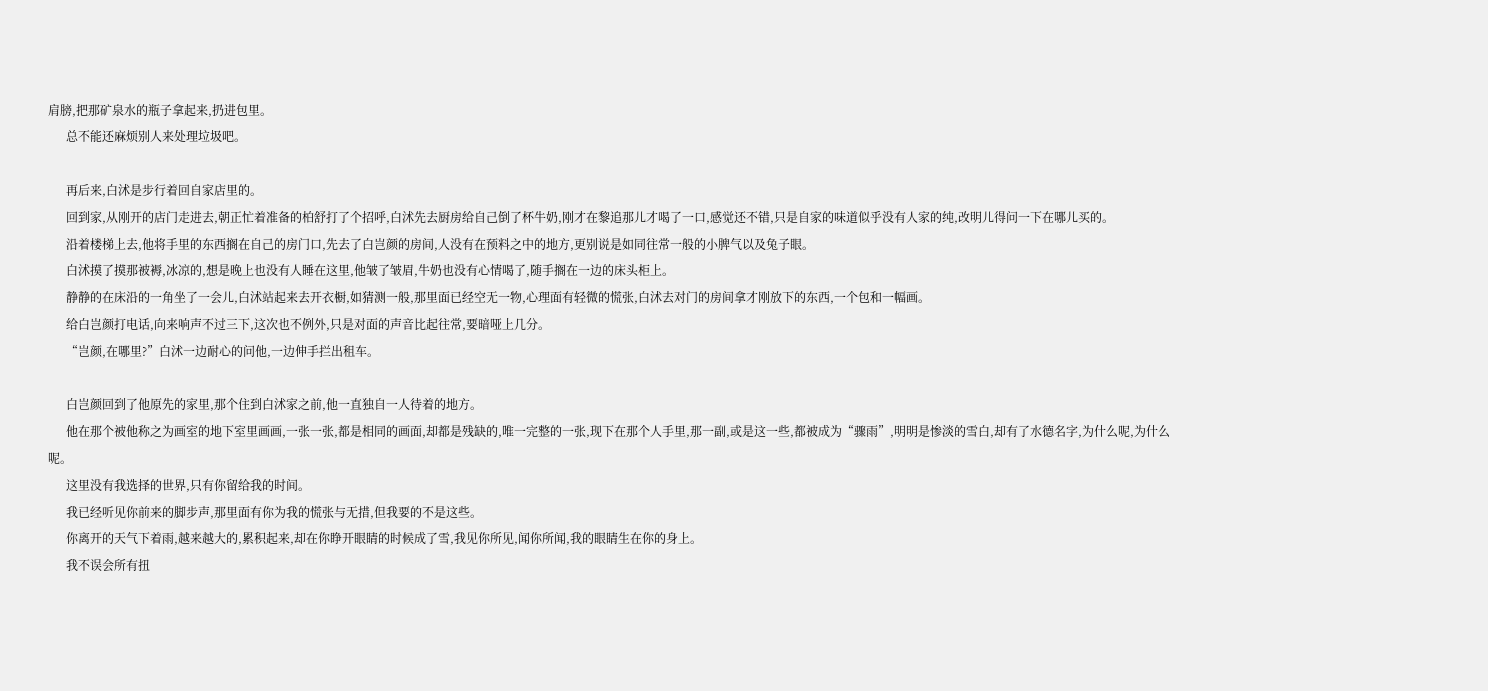肩膀,把那矿泉水的瓶子拿起来,扔进包里。
      总不能还麻烦别人来处理垃圾吧。

      再后来,白沭是步行着回自家店里的。
      回到家,从刚开的店门走进去,朝正忙着准备的柏舒打了个招呼,白沭先去厨房给自己倒了杯牛奶,刚才在黎追那儿才喝了一口,感觉还不错,只是自家的味道似乎没有人家的纯,改明儿得问一下在哪儿买的。
      沿着楼梯上去,他将手里的东西搁在自己的房门口,先去了白岂颜的房间,人没有在预料之中的地方,更别说是如同往常一般的小脾气以及兔子眼。
      白沭摸了摸那被褥,冰凉的,想是晚上也没有人睡在这里,他皱了皱眉,牛奶也没有心情喝了,随手搁在一边的床头柜上。
      静静的在床沿的一角坐了一会儿,白沭站起来去开衣橱,如猜测一般,那里面已经空无一物,心理面有轻微的慌张,白沭去对门的房间拿才刚放下的东西,一个包和一幅画。
      给白岂颜打电话,向来响声不过三下,这次也不例外,只是对面的声音比起往常,要暗哑上几分。
      “岂颜,在哪里?”白沭一边耐心的问他,一边伸手拦出租车。

      白岂颜回到了他原先的家里,那个住到白沭家之前,他一直独自一人待着的地方。
      他在那个被他称之为画室的地下室里画画,一张一张,都是相同的画面,却都是残缺的,唯一完整的一张,现下在那个人手里,那一副,或是这一些,都被成为“骤雨”,明明是惨淡的雪白,却有了水德名字,为什么呢,为什么呢。
      这里没有我选择的世界,只有你留给我的时间。
      我已经听见你前来的脚步声,那里面有你为我的慌张与无措,但我要的不是这些。
      你离开的天气下着雨,越来越大的,累积起来,却在你睁开眼睛的时候成了雪,我见你所见,闻你所闻,我的眼睛生在你的身上。
      我不误会所有扭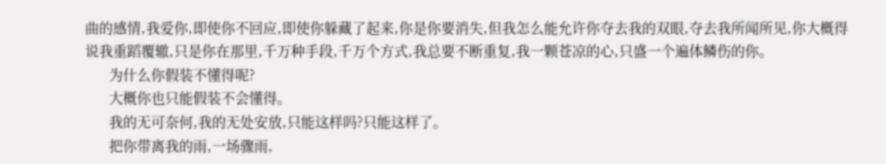曲的感情,我爱你,即使你不回应,即使你躲藏了起来,你是你要消失,但我怎么能允许你夺去我的双眼,夺去我所闻所见,你大概得说我重蹈覆辙,只是你在那里,千万种手段,千万个方式,我总要不断重复,我一颗苍凉的心,只盛一个遍体鳞伤的你。
      为什么你假装不懂得呢?
      大概你也只能假装不会懂得。
      我的无可奈何,我的无处安放,只能这样吗?只能这样了。
      把你带离我的雨,一场骤雨,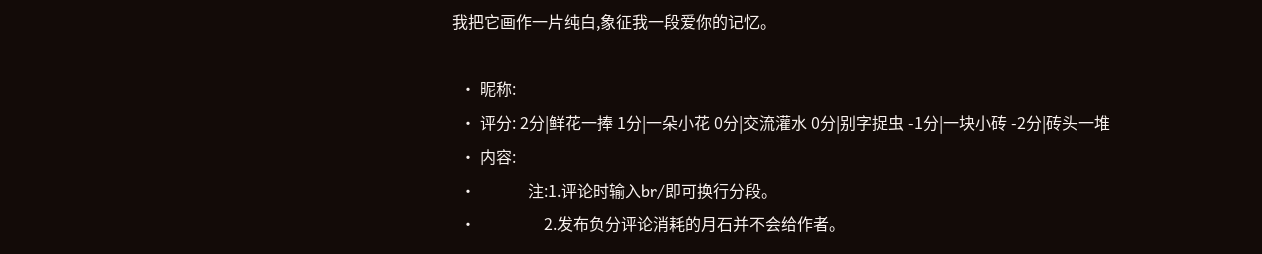我把它画作一片纯白,象征我一段爱你的记忆。

  • 昵称:
  • 评分: 2分|鲜花一捧 1分|一朵小花 0分|交流灌水 0分|别字捉虫 -1分|一块小砖 -2分|砖头一堆
  • 内容:
  •             注:1.评论时输入br/即可换行分段。
  •                 2.发布负分评论消耗的月石并不会给作者。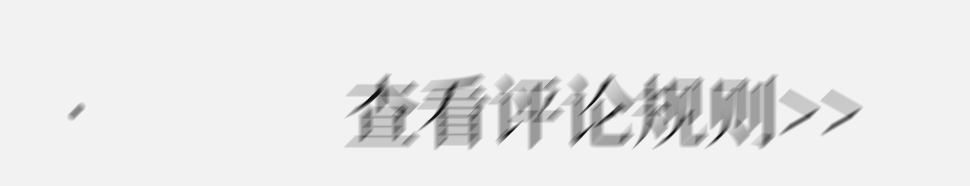•             查看评论规则>>